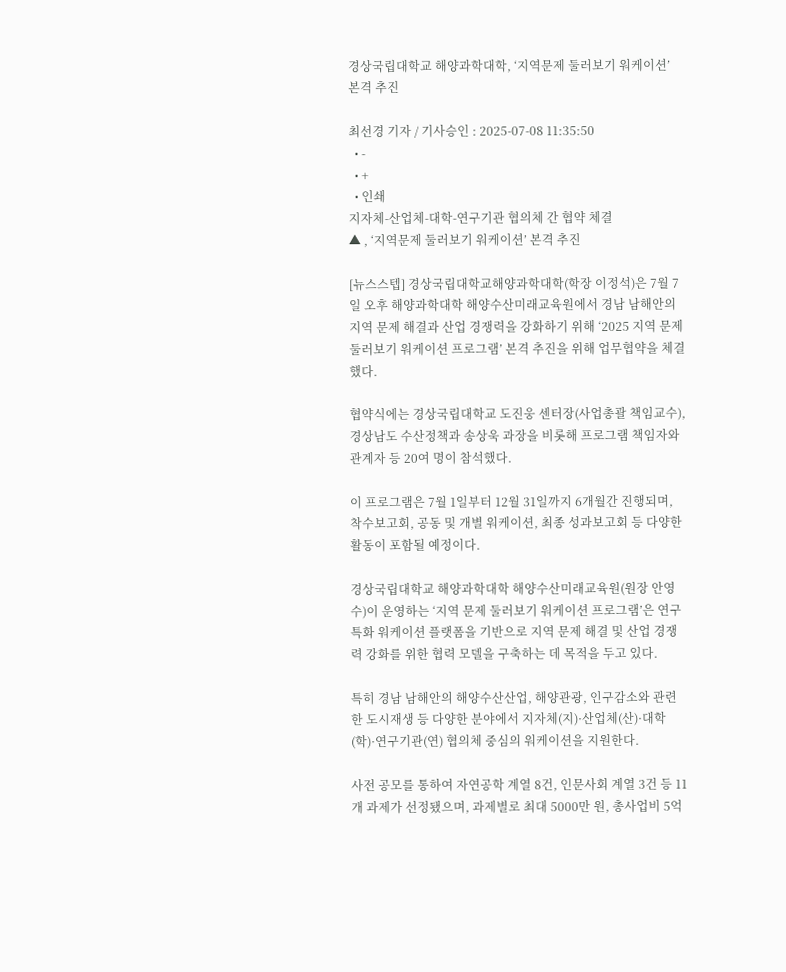경상국립대학교 해양과학대학, ‘지역문제 둘러보기 워케이션’ 본격 추진

최선경 기자 / 기사승인 : 2025-07-08 11:35:50
  • -
  • +
  • 인쇄
지자체-산업체-대학-연구기관 협의체 간 협약 체결
▲ , ‘지역문제 둘러보기 워케이션’ 본격 추진

[뉴스스텝] 경상국립대학교해양과학대학(학장 이정석)은 7월 7일 오후 해양과학대학 해양수산미래교육원에서 경남 남해안의 지역 문제 해결과 산업 경쟁력을 강화하기 위해 ‘2025 지역 문제 둘러보기 워케이션 프로그램’ 본격 추진을 위해 업무협약을 체결했다.

협약식에는 경상국립대학교 도진웅 센터장(사업총괄 책임교수), 경상남도 수산정책과 송상욱 과장을 비롯해 프로그램 책임자와 관계자 등 20여 명이 참석했다.

이 프로그램은 7월 1일부터 12월 31일까지 6개월간 진행되며, 착수보고회, 공동 및 개별 워케이션, 최종 성과보고회 등 다양한 활동이 포함될 예정이다.

경상국립대학교 해양과학대학 해양수산미래교육원(원장 안영수)이 운영하는 ‘지역 문제 둘러보기 워케이션 프로그램’은 연구특화 워케이션 플랫폼을 기반으로 지역 문제 해결 및 산업 경쟁력 강화를 위한 협력 모델을 구축하는 데 목적을 두고 있다.

특히 경남 남해안의 해양수산산업, 해양관광, 인구감소와 관련한 도시재생 등 다양한 분야에서 지자체(지)·산업체(산)·대학(학)·연구기관(연) 협의체 중심의 워케이션을 지원한다.

사전 공모를 통하여 자연공학 계열 8건, 인문사회 계열 3건 등 11개 과제가 선정됐으며, 과제별로 최대 5000만 원, 총사업비 5억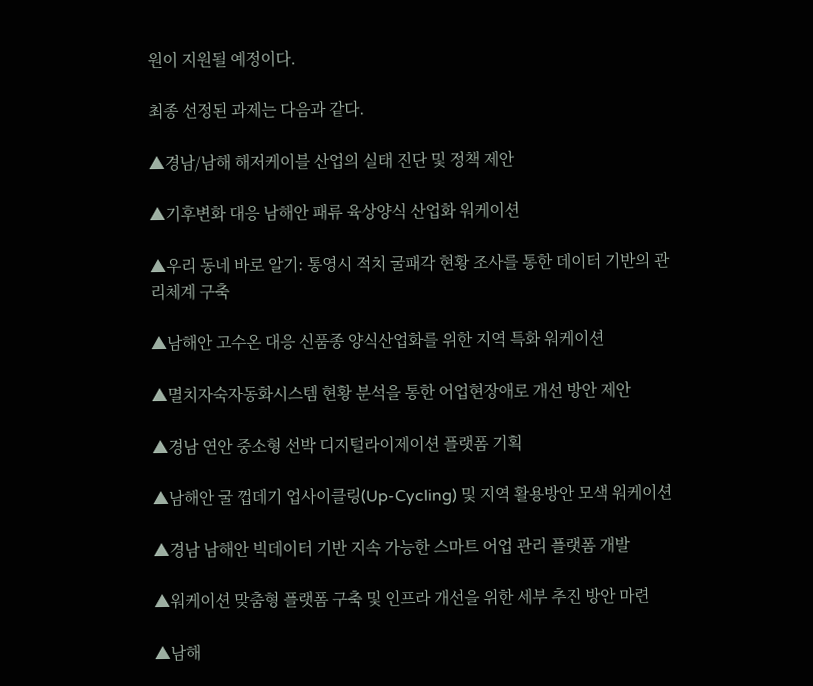원이 지원될 예정이다.

최종 선정된 과제는 다음과 같다.

▲경남/남해 해저케이블 산업의 실태 진단 및 정책 제안

▲기후변화 대응 남해안 패류 육상양식 산업화 워케이션

▲우리 동네 바로 알기: 통영시 적치 굴패각 현황 조사를 통한 데이터 기반의 관리체계 구축

▲남해안 고수온 대응 신품종 양식산업화를 위한 지역 특화 워케이션

▲멸치자숙자동화시스템 현황 분석을 통한 어업현장애로 개선 방안 제안

▲경남 연안 중소형 선박 디지털라이제이션 플랫폼 기획

▲남해안 굴 껍데기 업사이클링(Up-Cycling) 및 지역 활용방안 모색 워케이션

▲경남 남해안 빅데이터 기반 지속 가능한 스마트 어업 관리 플랫폼 개발

▲워케이션 맞춤형 플랫폼 구축 및 인프라 개선을 위한 세부 추진 방안 마련

▲남해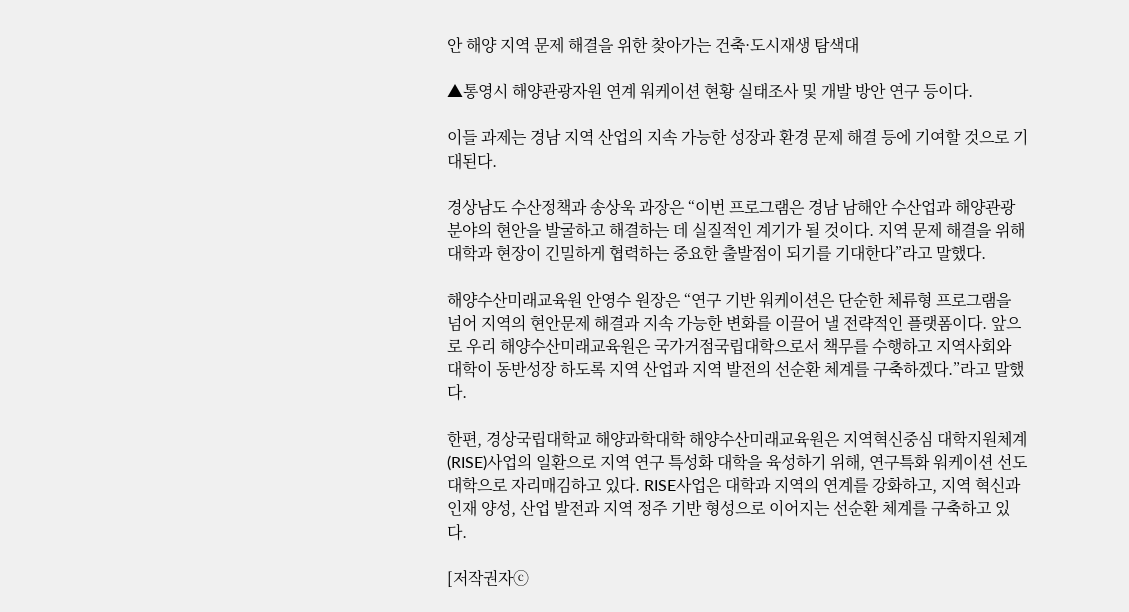안 해양 지역 문제 해결을 위한 찾아가는 건축·도시재생 탐색대

▲통영시 해양관광자원 연계 워케이션 현황 실태조사 및 개발 방안 연구 등이다.

이들 과제는 경남 지역 산업의 지속 가능한 성장과 환경 문제 해결 등에 기여할 것으로 기대된다.

경상남도 수산정책과 송상욱 과장은 “이번 프로그램은 경남 남해안 수산업과 해양관광 분야의 현안을 발굴하고 해결하는 데 실질적인 계기가 될 것이다. 지역 문제 해결을 위해 대학과 현장이 긴밀하게 협력하는 중요한 출발점이 되기를 기대한다”라고 말했다.

해양수산미래교육원 안영수 원장은 “연구 기반 워케이션은 단순한 체류형 프로그램을 넘어 지역의 현안문제 해결과 지속 가능한 변화를 이끌어 낼 전략적인 플랫폼이다. 앞으로 우리 해양수산미래교육원은 국가거점국립대학으로서 책무를 수행하고 지역사회와 대학이 동반성장 하도록 지역 산업과 지역 발전의 선순환 체계를 구축하겠다.”라고 말했다.

한편, 경상국립대학교 해양과학대학 해양수산미래교육원은 지역혁신중심 대학지원체계(RISE)사업의 일환으로 지역 연구 특성화 대학을 육성하기 위해, 연구특화 워케이션 선도대학으로 자리매김하고 있다. RISE사업은 대학과 지역의 연계를 강화하고, 지역 혁신과 인재 양성, 산업 발전과 지역 정주 기반 형성으로 이어지는 선순환 체계를 구축하고 있다.

[저작권자ⓒ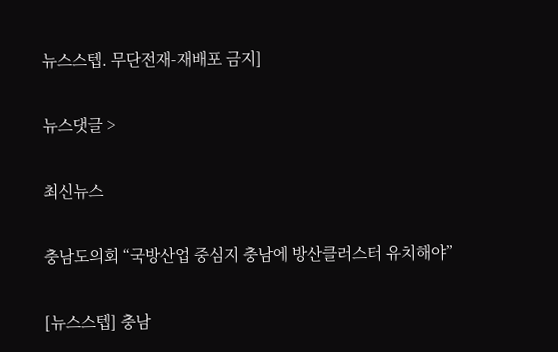뉴스스텝. 무단전재-재배포 금지]

뉴스댓글 >

최신뉴스

충남도의회 “국방산업 중심지 충남에 방산클러스터 유치해야”

[뉴스스텝] 충남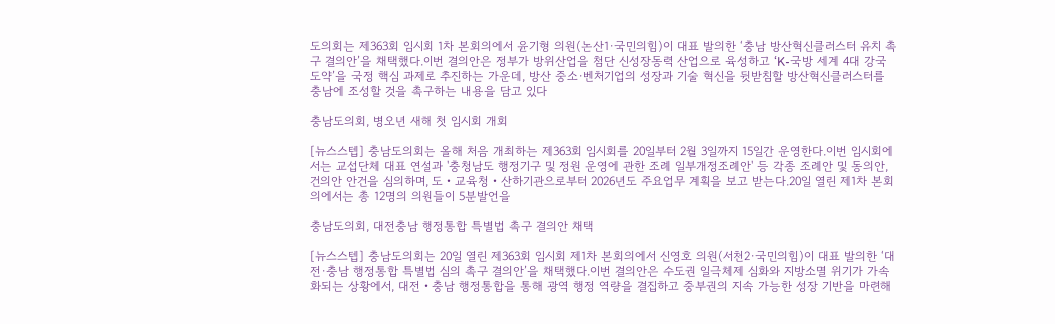도의회는 제363회 임시회 1차 본회의에서 윤기형 의원(논산1·국민의힘)이 대표 발의한 ‘충남 방산혁신클러스터 유치 촉구 결의안’을 채택했다.이번 결의안은 정부가 방위산업을 첨단 신성장동력 산업으로 육성하고 ‘K-국방 세계 4대 강국 도약’을 국정 핵심 과제로 추진하는 가운데, 방산 중소·벤처기업의 성장과 기술 혁신을 뒷받침할 방산혁신클러스터를 충남에 조성할 것을 촉구하는 내용을 담고 있다

충남도의회, 병오년 새해 첫 임시회 개회

[뉴스스텝] 충남도의회는 올해 처음 개최하는 제363회 임시회를 20일부터 2월 3일까지 15일간 운영한다.이번 임시회에서는 교섭단체 대표 연설과 '충청남도 행정기구 및 정원 운영에 관한 조례 일부개정조례안' 등 각종 조례안 및 동의안, 건의안 안건을 심의하며, 도‧교육청‧산하기관으로부터 2026년도 주요업무 계획을 보고 받는다.20일 열린 제1차 본회의에서는 총 12명의 의원들이 5분발언을

충남도의회, 대전충남 행정통합 특별법 촉구 결의안 채택

[뉴스스텝] 충남도의회는 20일 열린 제363회 임시회 제1차 본회의에서 신영호 의원(서천2·국민의힘)이 대표 발의한 ‘대전·충남 행정통합 특별법 심의 촉구 결의안’을 채택했다.이번 결의안은 수도권 일극체제 심화와 지방소멸 위기가 가속화되는 상황에서, 대전‧충남 행정통합을 통해 광역 행정 역량을 결집하고 중부권의 지속 가능한 성장 기반을 마련해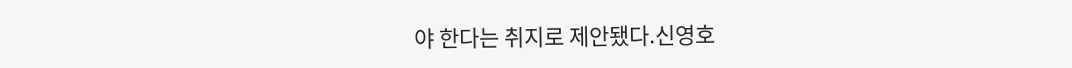야 한다는 취지로 제안됐다.신영호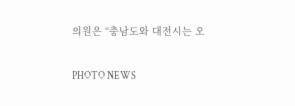의원은 “충남도와 대전시는 오

PHOTO NEWS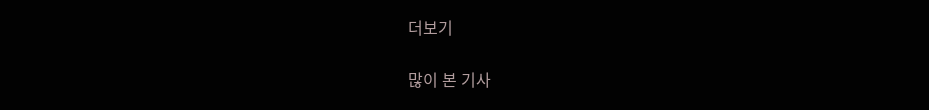더보기

많이 본 기사